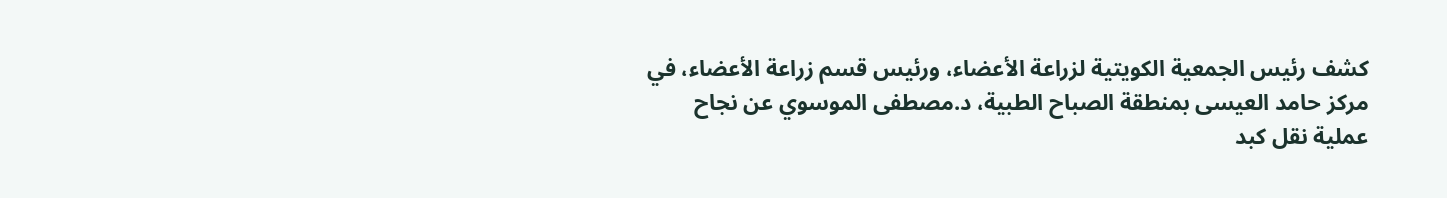كشف رئيس الجمعية الكويتية لزراعة الأعضاء، ورئيس قسم زراعة الأعضاء، في مركز حامد العيسى بمنطقة الصباح الطبية، د.مصطفى الموسوي عن نجاح عملية نقل كبد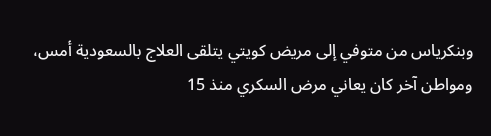وبنكرياس من متوفي إلى مريض كويتي يتلقى العلاج بالسعودية أمس، ومواطن آخر كان يعاني مرض السكري منذ 15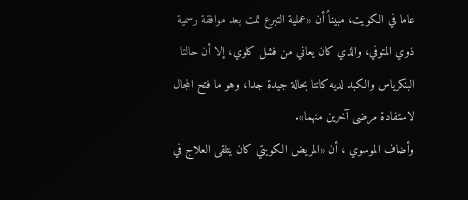عاما في الكويت، مبيناً أن «عملية التبرع تمت بعد موافقة رسمية ذوي المتوفي، والذي كان يعاني من فشل كلوي، إلا أن حالتا البنكرياس والكبد لديه كانتا بحالة جيدة جدا، وهو ما فتح المجال لاستفادة مرضى آخرين منهما».
وأضاف الموسوي ، أن «المريض الكويتي كان يتلقى العلاج في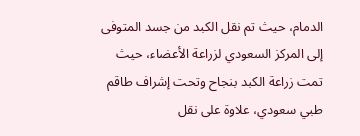الدمام، حيث تم نقل الكبد من جسد المتوفى إلى المركز السعودي لزراعة الأعضاء، حيث تمت زراعة الكبد بنجاح وتحت إشراف طاقم طبي سعودي، علاوة على نقل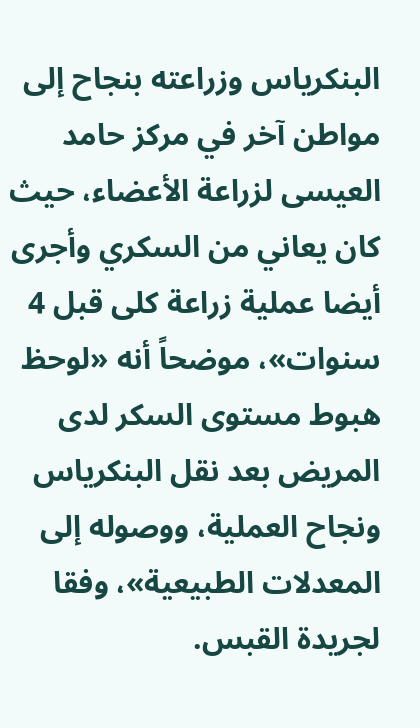البنكرياس وزراعته بنجاح إلى مواطن آخر في مركز حامد العيسى لزراعة الأعضاء، حيث كان يعاني من السكري وأجرى أيضا عملية زراعة كلى قبل 4 سنوات»، موضحاً أنه «لوحظ هبوط مستوى السكر لدى المريض بعد نقل البنكرياس ونجاح العملية، ووصوله إلى المعدلات الطبيعية»، وفقا لجريدة القبس.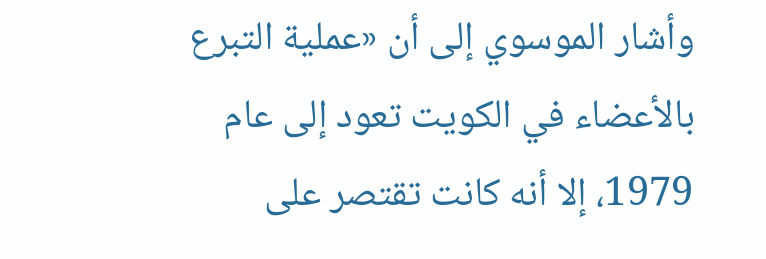وأشار الموسوي إلى أن «عملية التبرع بالأعضاء في الكويت تعود إلى عام 1979، إلا أنه كانت تقتصر على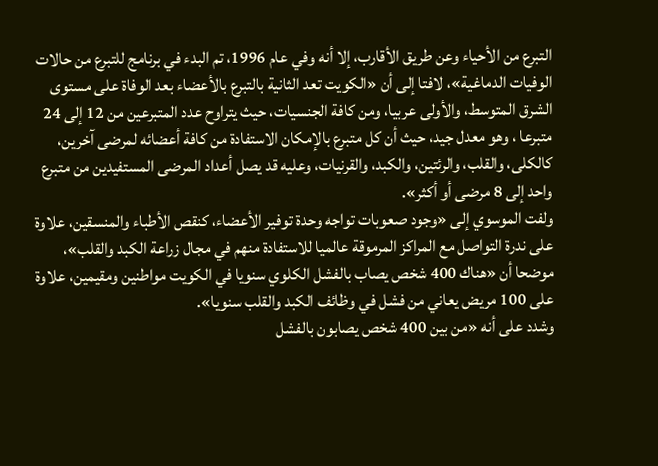التبرع من الأحياء وعن طريق الأقارب، إلا أنه وفي عام 1996، تم البدء في برنامج للتبرع من حالات الوفيات الدماغية»، لافتا إلى أن «الكويت تعد الثانية بالتبرع بالأعضاء بعد الوفاة على مستوى الشرق المتوسط، والأولى عربيا، ومن كافة الجنسيات، حيث يتراوح عدد المتبرعين من 12 إلى 24 متبرعا ، وهو معدل جيد، حيث أن كل متبرع بالإمكان الاستفادة من كافة أعضائه لمرضى آخرين، كالكلى، والقلب، والرئتين، والكبد، والقرنيات، وعليه قد يصل أعداد المرضى المستفيدين من متبرع واحد إلى 8 مرضى أو أكثر».
ولفت الموسوي إلى «وجود صعوبات تواجه وحدة توفير الأعضاء، كنقص الأطباء والمنسقين، علاوة على ندرة التواصل مع المراكز المرموقة عالميا للاستفادة منهم في مجال زراعة الكبد والقلب»، موضحا أن «هناك 400 شخص يصاب بالفشل الكلوي سنويا في الكويت مواطنين ومقيمين، علاوة على 100 مريض يعاني من فشل في وظائف الكبد والقلب سنويا».
وشدد على أنه «من بين 400 شخص يصابون بالفشل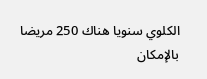الكلوي سنويا هناك 250 مريضا بالإمكان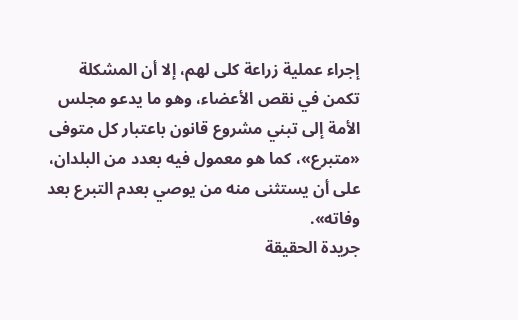إجراء عملية زراعة كلى لهم، إلا أن المشكلة تكمن في نقص الأعضاء، وهو ما يدعو مجلس الأمة إلى تبني مشروع قانون باعتبار كل متوفى «متبرع»، كما هو معمول فيه بعدد من البلدان، على أن يستثنى منه من يوصي بعدم التبرع بعد وفاته».
جريدة الحقيقة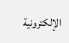الإلكترونية